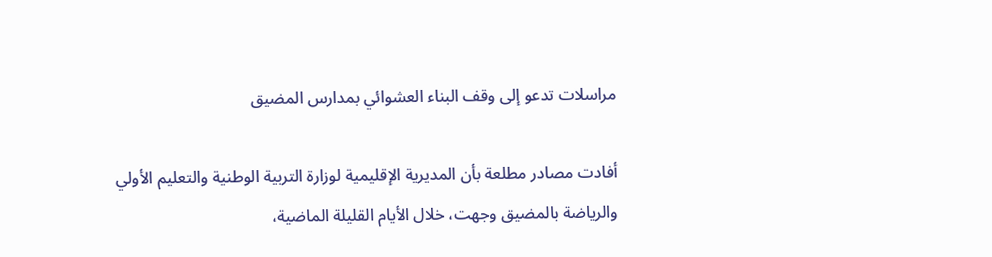مراسلات تدعو إلى وقف البناء العشوائي بمدارس المضيق

أفادت مصادر مطلعة بأن المديرية الإقليمية لوزارة التربية الوطنية والتعليم الأولي والرياضة بالمضيق وجهت، خلال الأيام القليلة الماضية،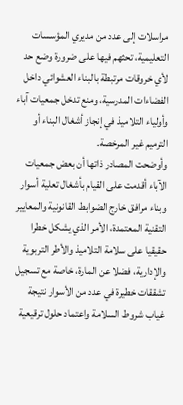مراسلات إلى عدد من مديري المؤسسات التعليمية، تحثهم فيها على ضرورة وضع حد لأي خروقات مرتبطة بالبناء العشوائي داخل الفضاءات المدرسية، ومنع تدخل جمعيات آباء وأولياء التلاميذ في إنجاز أشغال البناء أو الترميم غير المرخصة.
وأوضحت المصادر ذاتها أن بعض جمعيات الآباء أقدمت على القيام بأشغال تعلية أسوار وبناء مرافق خارج الضوابط القانونية والمعايير التقنية المعتمدة، الأمر الذي يشكل خطرا حقيقيا على سلامة التلاميذ والأطر التربوية والإدارية، فضلا عن المارة، خاصة مع تسجيل تشققات خطيرة في عدد من الأسوار نتيجة غياب شروط السلامة واعتماد حلول ترقيعية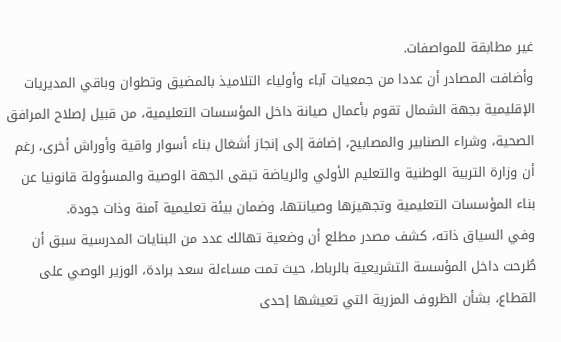غير مطابقة للمواصفات.
وأضافت المصادر أن عددا من جمعيات آباء وأولياء التلاميذ بالمضيق وتطوان وباقي المديريات الإقليمية بجهة الشمال تقوم بأعمال صيانة داخل المؤسسات التعليمية، من قبيل إصلاح المرافق الصحية، وشراء الصنابير والمصابيح، إضافة إلى إنجاز أشغال بناء أسوار واقية وأوراش أخرى، رغم أن وزارة التربية الوطنية والتعليم الأولي والرياضة تبقى الجهة الوصية والمسؤولة قانونيا عن بناء المؤسسات التعليمية وتجهيزها وصيانتها، وضمان بيئة تعليمية آمنة وذات جودة.
وفي السياق ذاته، كشف مصدر مطلع أن وضعية تهالك عدد من البنايات المدرسية سبق أن طُرحت داخل المؤسسة التشريعية بالرباط، حيث تمت مساءلة سعد برادة، الوزير الوصي على القطاع، بشأن الظروف المزرية التي تعيشها إحدى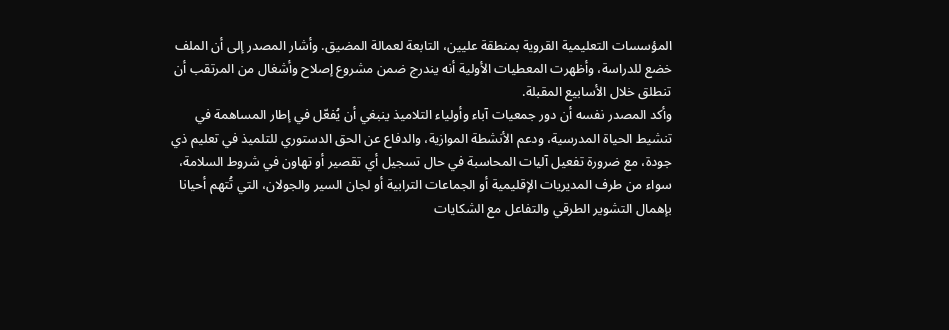المؤسسات التعليمية القروية بمنطقة عليين، التابعة لعمالة المضيق. وأشار المصدر إلى أن الملف خضع للدراسة، وأظهرت المعطيات الأولية أنه يندرج ضمن مشروع إصلاح وأشغال من المرتقب أن تنطلق خلال الأسابيع المقبلة.
وأكد المصدر نفسه أن دور جمعيات آباء وأولياء التلاميذ ينبغي أن يُفعّل في إطار المساهمة في تنشيط الحياة المدرسية، ودعم الأنشطة الموازية، والدفاع عن الحق الدستوري للتلميذ في تعليم ذي جودة، مع ضرورة تفعيل آليات المحاسبة في حال تسجيل أي تقصير أو تهاون في شروط السلامة، سواء من طرف المديريات الإقليمية أو الجماعات الترابية أو لجان السير والجولان، التي تُتهم أحيانا بإهمال التشوير الطرقي والتفاعل مع الشكايات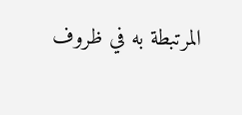المرتبطة به في ظروف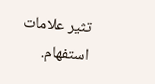تثير علامات استفهام.